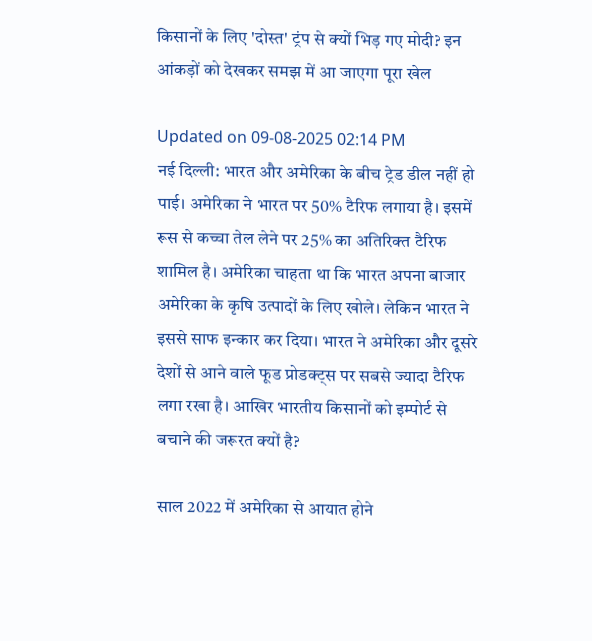किसानों के लिए 'दोस्त' ट्रंप से क्यों भिड़ गए मोदी? इन आंकड़ों को देखकर समझ में आ जाएगा पूरा खेल

Updated on 09-08-2025 02:14 PM
नई दिल्ली: भारत और अमेरिका के बीच ट्रेड डील नहीं हो पाई। अमेरिका ने भारत पर 50% टैरिफ लगाया है। इसमें रूस से कच्चा तेल लेने पर 25% का अतिरिक्त टैरिफ शामिल है। अमेरिका चाहता था कि भारत अपना बाजार अमेरिका के कृषि उत्पादों के लिए खोले। लेकिन भारत ने इससे साफ इन्कार कर दिया। भारत ने अमेरिका और दूसरे देशों से आने वाले फूड प्रोडक्ट्स पर सबसे ज्यादा टैरिफ लगा रखा है। आखिर भारतीय किसानों को इम्पोर्ट से बचाने की जरूरत क्यों है?

साल 2022 में अमेरिका से आयात होने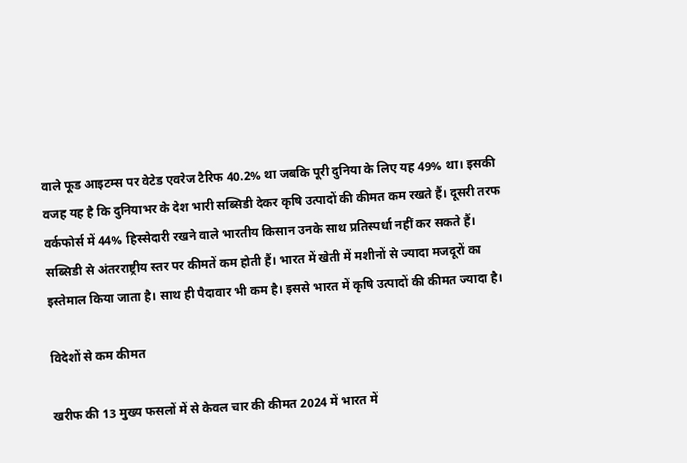वाले फूड आइटम्स पर वेटेड एवरेज टैरिफ 40.2% था जबकि पूरी दुनिया के लिए यह 49% था। इसकी वजह यह है कि दुनियाभर के देश भारी सब्सिडी देकर कृषि उत्पादों की कीमत कम रखते हैं। दूसरी तरफ वर्कफोर्स में 44% हिस्सेदारी रखने वाले भारतीय किसान उनके साथ प्रतिस्पर्धा नहीं कर सकते हैं। सब्सिडी से अंतरराष्ट्रीय स्तर पर कीमतें कम होती हैं। भारत में खेती में मशीनों से ज्यादा मजदूरों का इस्तेमाल किया जाता है। साथ ही पैदावार भी कम है। इससे भारत में कृषि उत्पादों की कीमत ज्यादा है।

विदेशों से कम कीमत

खरीफ की 13 मुख्य फसलों में से केवल चार की कीमत 2024 में भारत में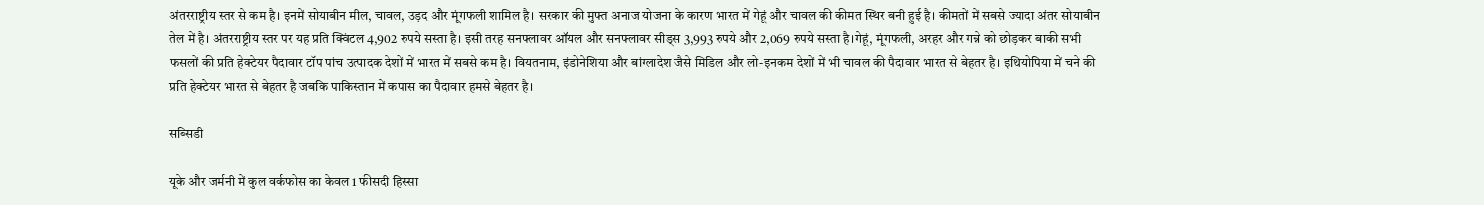अंतरराष्ट्रीय स्तर से कम है। इनमें सोयाबीन मील, चावल, उड़द और मूंगफली शामिल है। सरकार की मुफ्त अनाज योजना के कारण भारत में गेहूं और चावल की कीमत स्थिर बनी हुई है। कीमतों में सबसे ज्यादा अंतर सोयाबीन तेल में है। अंतरराष्ट्रीय स्तर पर यह प्रति क्विंटल 4,902 रुपये सस्ता है। इसी तरह सनफ्लावर ऑयल और सनफ्लावर सीड्स 3,993 रुपये और 2,069 रुपये सस्ता है।गेहूं, मूंगफली, अरहर और गन्ने को छोड़कर बाकी सभी फसलों की प्रति हेक्टेयर पैदावार टॉप पांच उत्पादक देशों में भारत में सबसे कम है। वियतनाम, इंडोनेशिया और बांग्लादेश जैसे मिडिल और लो-इनकम देशों में भी चावल की पैदावार भारत से बेहतर है। इथियोपिया में चने की प्रति हेक्टेयर भारत से बेहतर है जबकि पाकिस्तान में कपास का पैदावार हमसे बेहतर है।

सब्सिडी

यूके और जर्मनी में कुल वर्कफोस का केवल 1 फीसदी हिस्सा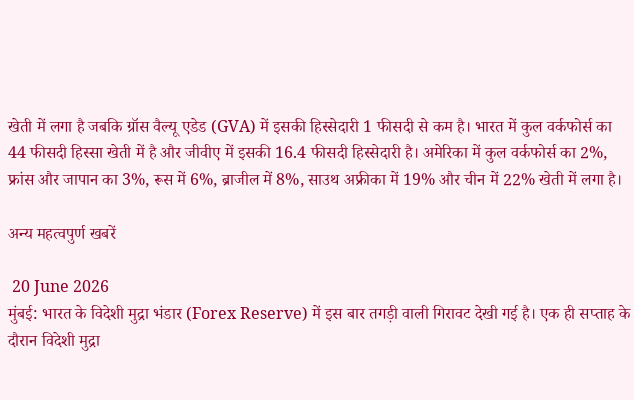खेती में लगा है जबकि ग्रॉस वैल्यू एडेड (GVA) में इसकी हिस्सेदारी 1 फीसदी से कम है। भारत में कुल वर्कफोर्स का 44 फीसदी हिस्सा खेती में है और जीवीए में इसकी 16.4 फीसदी हिस्सेदारी है। अमेरिका में कुल वर्कफोर्स का 2%, फ्रांस और जापान का 3%, रूस में 6%, ब्राजील में 8%, साउथ अफ्रीका में 19% और चीन में 22% खेती में लगा है।

अन्य महत्वपुर्ण खबरें

 20 June 2026
मुंबई: भारत के विदेशी मुद्रा भंडार (Forex Reserve) में इस बार तगड़ी वाली गिरावट देखी गई है। एक ही सप्ताह के दौरान विदेशी मुद्रा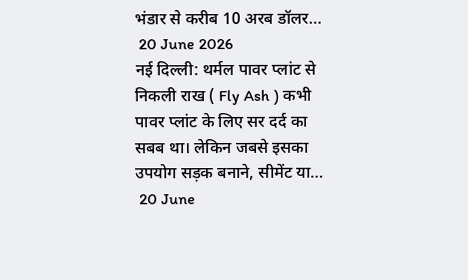भंडार से करीब 10 अरब डॉलर…
 20 June 2026
नई दिल्ली: थर्मल पावर प्लांट से निकली राख ( Fly Ash ) कभी पावर प्लांट के लिए सर दर्द का सबब था। लेकिन जबसे इसका उपयोग सड़क बनाने, सीमेंट या…
 20 June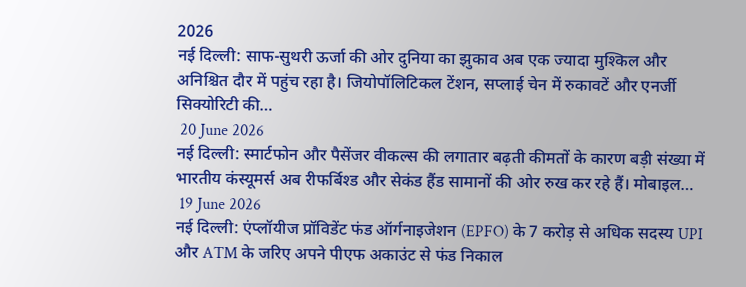2026
नई दिल्‍ली: साफ-सुथरी ऊर्जा की ओर दुनिया का झुकाव अब एक ज्‍यादा मुश्किल और अनिश्चित दौर में पहुंच रहा है। जियोपॉलिटिकल टेंशन, सप्लाई चेन में रुकावटें और एनर्जी सिक्‍योरिटी की…
 20 June 2026
नई दिल्ली: स्मार्टफोन और पैसेंजर वीकल्स की लगातार बढ़ती कीमतों के कारण बड़ी संख्या में भारतीय कंस्यूमर्स अब रीफर्बिश्ड और सेकंड हैंड सामानों की ओर रुख कर रहे हैं। मोबाइल…
 19 June 2026
नई दिल्ली: एंप्लॉयीज प्रॉविडेंट फंड ऑर्गनाइजेशन (EPFO) के 7 करोड़ से अधिक सदस्य UPI और ATM के जरिए अपने पीएफ अकाउंट से फंड निकाल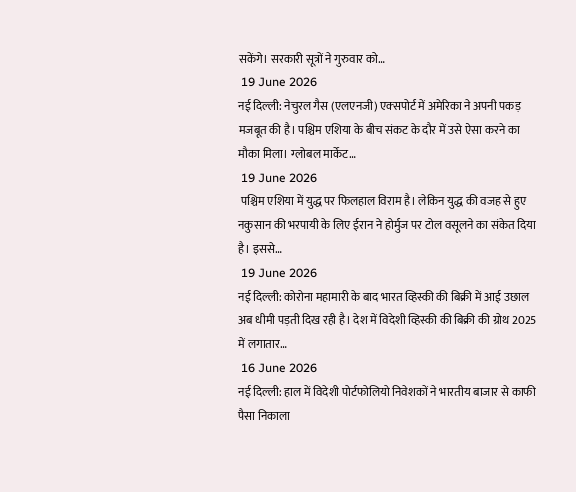सकेंगे। सरकारी सूत्रों ने गुरुवार को…
 19 June 2026
नई दिल्ली: नेचुरल गैस (एलएनजी) एक्‍सपोर्ट में अमेरिका ने अपनी पकड़ मजबूत की है। पश्चिम एशिया के बीच संकट के दौर में उसे ऐसा करने का मौका मिला। ग्‍लोबल मार्केट…
 19 June 2026
 पश्चिम एशिया में युद्ध पर फिलहाल विराम है। लेकिन युद्ध की वजह से हुए नकुसान की भरपायी के लिए ईरान ने होर्मुज पर टोल वसूलने का संकेत दिया है। इससे…
 19 June 2026
नई दिल्ली: कोरोना महामारी के बाद भारत व्हिस्की की बिक्री में आई उछाल अब धीमी पड़ती दिख रही है। देश में विदेशी व्हिस्की की बिक्री की ग्रोथ 2025 में लगातार…
 16 June 2026
नई दिल्ली: हाल में विदेशी पोर्टफोलियो निवेशकों ने भारतीय बाजार से काफी पैसा निकाला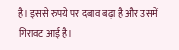है। इससे रुपये पर दबाव बढ़ा है और उसमें गिरावट आई है।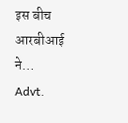इस बीच आरबीआई ने…
Advt.